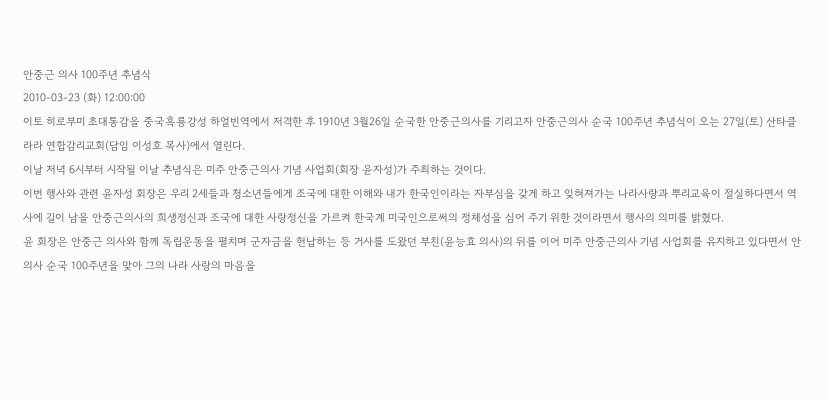안중근 의사 100주년 추념식
2010-03-23 (화) 12:00:00
이토 히로부미 초대통감을 중국흑룡강성 하얼빈역에서 저격한 후 1910년 3월26일 순국한 안중근의사를 기리고자 안중근의사 순국 100주년 추념식이 오는 27일(토) 산타클라라 연합감리교회(담임 이성호 목사)에서 열린다.
이날 저녁 6시부터 시작될 이날 추념식은 미주 안중근의사 기념 사업회(회장 윤자성)가 주최하는 것이다.
이번 행사와 관련 윤자성 회장은 우리 2세들과 청소년들에게 조국에 대한 이해와 내가 한국인이라는 자부심을 갖게 하고 잊혀져가는 나라사랑과 뿌리교육이 절실하다면서 역사에 길이 남을 안중근의사의 희생정신과 조국에 대한 사랑정신을 가르켜 한국계 미국인으로써의 정체성을 심어 주기 위한 것이라면서 행사의 의미를 밝혔다.
윤 회장은 안중근 의사와 함께 독립운동을 펼치며 군자금을 헌납하는 등 거사를 도왔던 부친(윤능효 의사)의 뒤를 이어 미주 안중근의사 기념 사업회를 유지하고 있다면서 안 의사 순국 100주년을 맞아 그의 나라 사랑의 마음을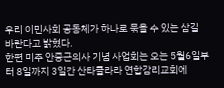우리 이민사회 공동체가 하나로 묶을 수 있는 삼길 바란다고 밝혔다.
한편 미주 안중근의사 기념 사업회는 오는 5월6일부터 8일까지 3일간 산타클라라 연합감리교회에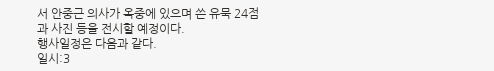서 안중근 의사가 옥중에 있으며 쓴 유묵 24점과 사진 등을 전시할 예정이다.
행사일정은 다음과 같다.
일시:3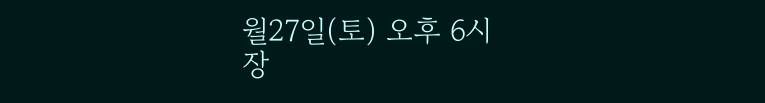월27일(토) 오후 6시
장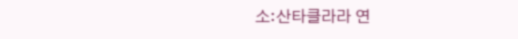소:산타클라라 연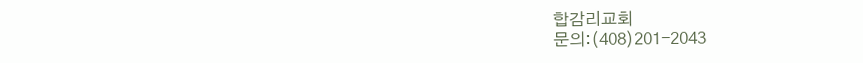합감리교회
문의:(408)201-2043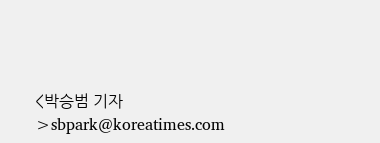<박승범 기자>sbpark@koreatimes.com